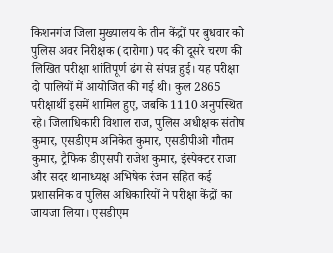किशनगंज जिला मुख्यालय के तीन केंद्रों पर बुधवार को पुलिस अवर निरीक्षक (दारोगा) पद की दूसरे चरण की लिखित परीक्षा शांतिपूर्ण ढंग से संपन्न हुई। यह परीक्षा दो पालियों में आयोजित की गई थी। कुल 2865 परीक्षार्थी इसमें शामिल हुए, जबकि 1110 अनुपस्थित रहे। जिलाधिकारी विशाल राज, पुलिस अधीक्षक संतोष कुमार, एसडीएम अनिकेत कुमार, एसडीपीओ गौतम कुमार, ट्रैफिक डीएसपी राजेश कुमार, इंस्पेक्टर राजा और सदर थानाध्यक्ष अभिषेक रंजन सहित कई प्रशासनिक व पुलिस अधिकारियों ने परीक्षा केंद्रों का जायजा लिया। एसडीएम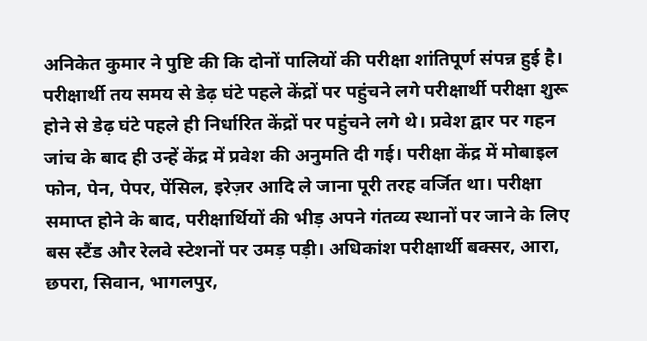अनिकेत कुमार ने पुष्टि की कि दोनों पालियों की परीक्षा शांतिपूर्ण संपन्न हुई है। परीक्षार्थी तय समय से डेढ़ घंटे पहले केंद्रों पर पहुंचने लगे परीक्षार्थी परीक्षा शुरू होने से डेढ़ घंटे पहले ही निर्धारित केंद्रों पर पहुंचने लगे थे। प्रवेश द्वार पर गहन जांच के बाद ही उन्हें केंद्र में प्रवेश की अनुमति दी गई। परीक्षा केंद्र में मोबाइल फोन, पेन, पेपर, पेंसिल, इरेज़र आदि ले जाना पूरी तरह वर्जित था। परीक्षा समाप्त होने के बाद, परीक्षार्थियों की भीड़ अपने गंतव्य स्थानों पर जाने के लिए बस स्टैंड और रेलवे स्टेशनों पर उमड़ पड़ी। अधिकांश परीक्षार्थी बक्सर, आरा, छपरा, सिवान, भागलपुर,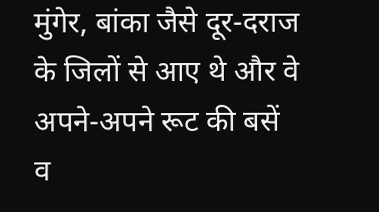मुंगेर, बांका जैसे दूर-दराज के जिलों से आए थे और वे अपने-अपने रूट की बसें व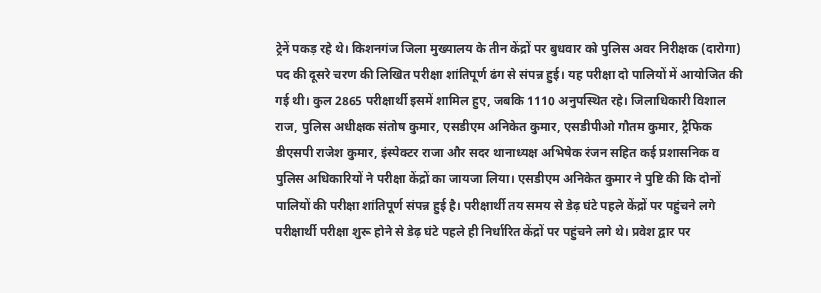ट्रेनें पकड़ रहे थे। किशनगंज जिला मुख्यालय के तीन केंद्रों पर बुधवार को पुलिस अवर निरीक्षक (दारोगा) पद की दूसरे चरण की लिखित परीक्षा शांतिपूर्ण ढंग से संपन्न हुई। यह परीक्षा दो पालियों में आयोजित की गई थी। कुल 2865 परीक्षार्थी इसमें शामिल हुए, जबकि 1110 अनुपस्थित रहे। जिलाधिकारी विशाल राज, पुलिस अधीक्षक संतोष कुमार, एसडीएम अनिकेत कुमार, एसडीपीओ गौतम कुमार, ट्रैफिक डीएसपी राजेश कुमार, इंस्पेक्टर राजा और सदर थानाध्यक्ष अभिषेक रंजन सहित कई प्रशासनिक व पुलिस अधिकारियों ने परीक्षा केंद्रों का जायजा लिया। एसडीएम अनिकेत कुमार ने पुष्टि की कि दोनों पालियों की परीक्षा शांतिपूर्ण संपन्न हुई है। परीक्षार्थी तय समय से डेढ़ घंटे पहले केंद्रों पर पहुंचने लगे परीक्षार्थी परीक्षा शुरू होने से डेढ़ घंटे पहले ही निर्धारित केंद्रों पर पहुंचने लगे थे। प्रवेश द्वार पर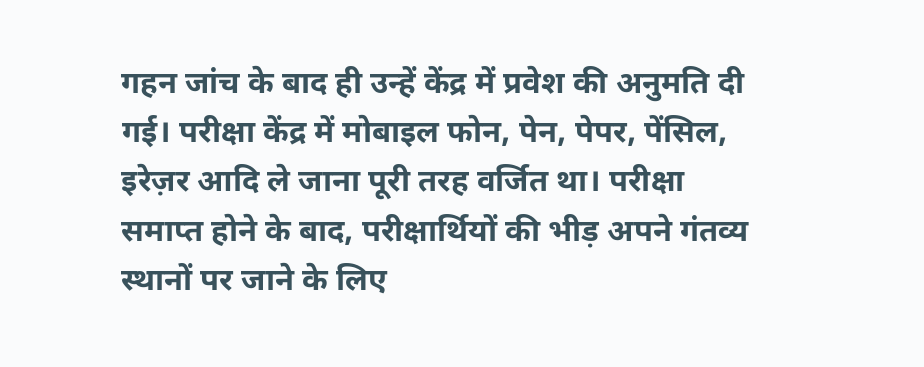गहन जांच के बाद ही उन्हें केंद्र में प्रवेश की अनुमति दी गई। परीक्षा केंद्र में मोबाइल फोन, पेन, पेपर, पेंसिल, इरेज़र आदि ले जाना पूरी तरह वर्जित था। परीक्षा समाप्त होने के बाद, परीक्षार्थियों की भीड़ अपने गंतव्य स्थानों पर जाने के लिए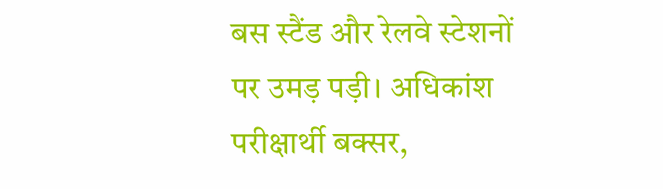बस स्टैंड और रेलवे स्टेशनों पर उमड़ पड़ी। अधिकांश परीक्षार्थी बक्सर,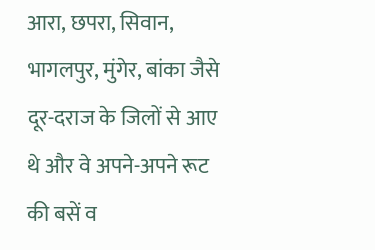आरा, छपरा, सिवान, भागलपुर, मुंगेर, बांका जैसे दूर-दराज के जिलों से आए थे और वे अपने-अपने रूट की बसें व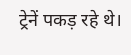ट्रेनें पकड़ रहे थे।